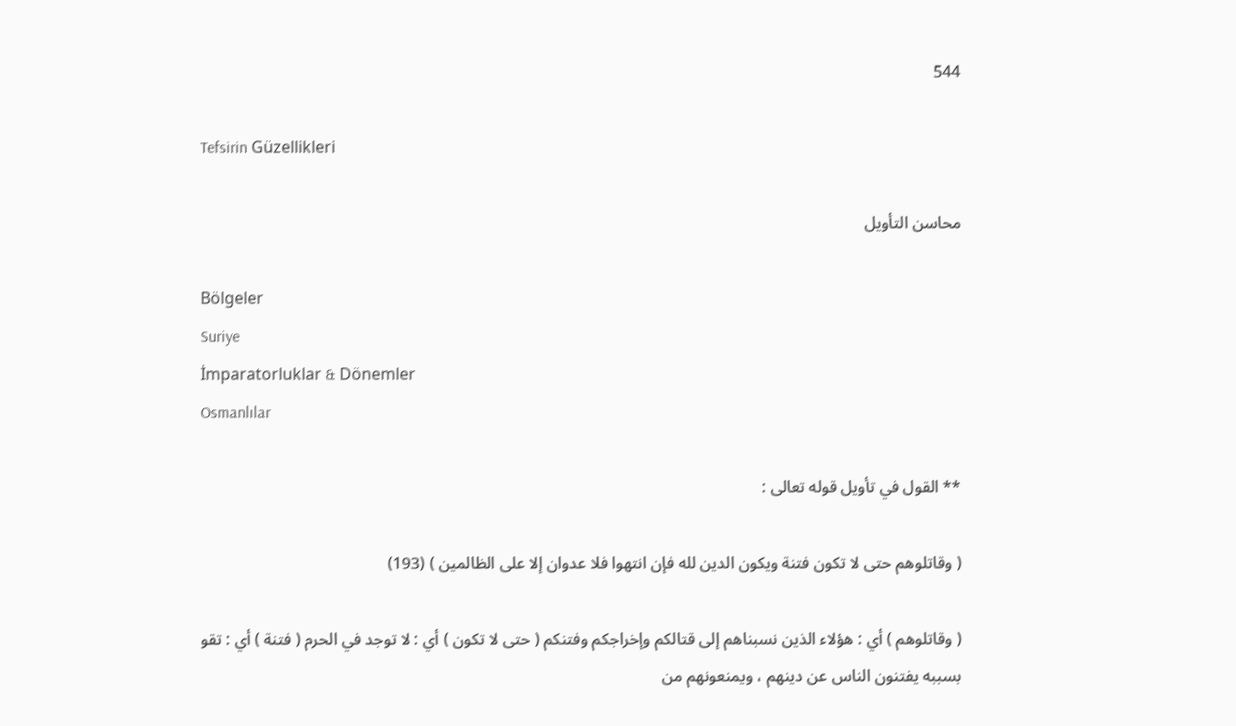544

Tefsirin Güzellikleri

محاسن التأويل

Bölgeler
Suriye
İmparatorluklar & Dönemler
Osmanlılar

** القول في تأويل قوله تعالى :

( وقاتلوهم حتى لا تكون فتنة ويكون الدين لله فإن انتهوا فلا عدوان إلا على الظالمين ) (193)

( وقاتلوهم ) أي : هؤلاء الذين نسبناهم إلى قتالكم وإخراجكم وفتنكم ( حتى لا تكون ) أي : لا توجد في الحرم ( فتنة ) أي : تقو بسببه يفتنون الناس عن دينهم ، ويمنعونهم من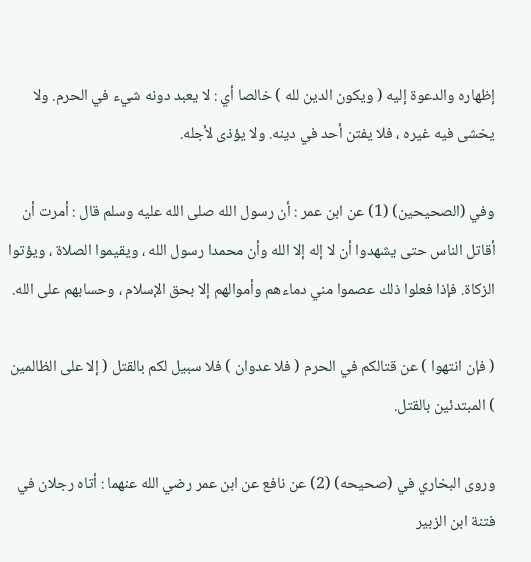إظهاره والدعوة إليه ( ويكون الدين لله ) خالصا أي : لا يعبد دونه شيء في الحرم. ولا يخشى فيه غيره ، فلا يفتن أحد في دينه. ولا يؤذى لأجله.

وفي (الصحيحين) (1) عن ابن عمر : أن رسول الله صلى الله عليه وسلم قال : أمرت أن أقاتل الناس حتى يشهدوا أن لا إله إلا الله وأن محمدا رسول الله ، ويقيموا الصلاة ، ويؤتوا الزكاة. فإذا فعلوا ذلك عصموا مني دماءهم وأموالهم إلا بحق الإسلام ، وحسابهم على الله.

( فإن انتهوا ) عن قتالكم في الحرم ( فلا عدوان ) فلا سبيل لكم بالقتل ( إلا على الظالمين ) المبتدئين بالقتل.

وروى البخاري في (صحيحه) (2) عن نافع عن ابن عمر رضي الله عنهما : أتاه رجلان في فتنة ابن الزبير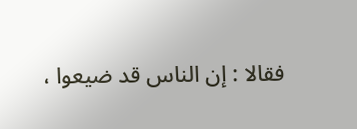فقالا : إن الناس قد ضيعوا ،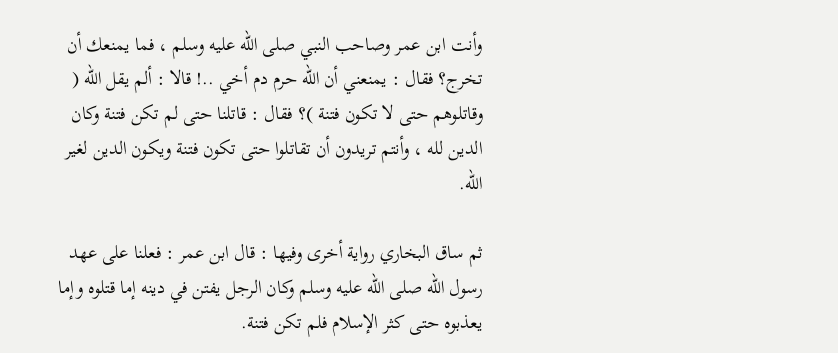وأنت ابن عمر وصاحب النبي صلى الله عليه وسلم ، فما يمنعك أن تخرج؟ فقال : يمنعني أن الله حرم دم أخي ..! قالا : ألم يقل الله ( وقاتلوهم حتى لا تكون فتنة )؟ فقال : قاتلنا حتى لم تكن فتنة وكان الدين لله ، وأنتم تريدون أن تقاتلوا حتى تكون فتنة ويكون الدين لغير الله.

ثم ساق البخاري رواية أخرى وفيها : قال ابن عمر : فعلنا على عهد رسول الله صلى الله عليه وسلم وكان الرجل يفتن في دينه إما قتلوه وإما يعذبوه حتى كثر الإسلام فلم تكن فتنة.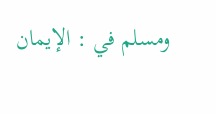ومسلم في : الإيمان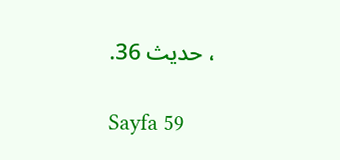، حديث 36.

Sayfa 59